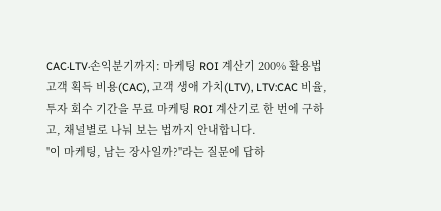CAC·LTV·손익분기까지: 마케팅 ROI 계산기 200% 활용법
고객 획득 비용(CAC), 고객 생애 가치(LTV), LTV:CAC 비율, 투자 회수 기간을 무료 마케팅 ROI 계산기로 한 번에 구하고, 채널별로 나눠 보는 법까지 안내합니다.
"이 마케팅, 남는 장사일까?"라는 질문에 답하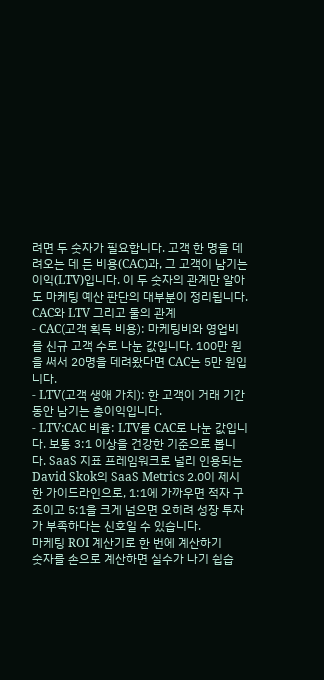려면 두 숫자가 필요합니다. 고객 한 명을 데려오는 데 든 비용(CAC)과, 그 고객이 남기는 이익(LTV)입니다. 이 두 숫자의 관계만 알아도 마케팅 예산 판단의 대부분이 정리됩니다.
CAC와 LTV 그리고 둘의 관계
- CAC(고객 획득 비용): 마케팅비와 영업비를 신규 고객 수로 나눈 값입니다. 100만 원을 써서 20명을 데려왔다면 CAC는 5만 원입니다.
- LTV(고객 생애 가치): 한 고객이 거래 기간 동안 남기는 총이익입니다.
- LTV:CAC 비율: LTV를 CAC로 나눈 값입니다. 보통 3:1 이상을 건강한 기준으로 봅니다. SaaS 지표 프레임워크로 널리 인용되는 David Skok의 SaaS Metrics 2.0이 제시한 가이드라인으로, 1:1에 가까우면 적자 구조이고 5:1을 크게 넘으면 오히려 성장 투자가 부족하다는 신호일 수 있습니다.
마케팅 ROI 계산기로 한 번에 계산하기
숫자를 손으로 계산하면 실수가 나기 쉽습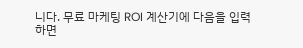니다. 무료 마케팅 ROI 계산기에 다음을 입력하면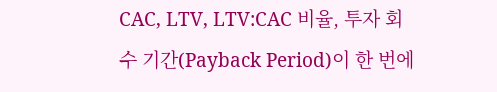CAC, LTV, LTV:CAC 비율, 투자 회수 기간(Payback Period)이 한 번에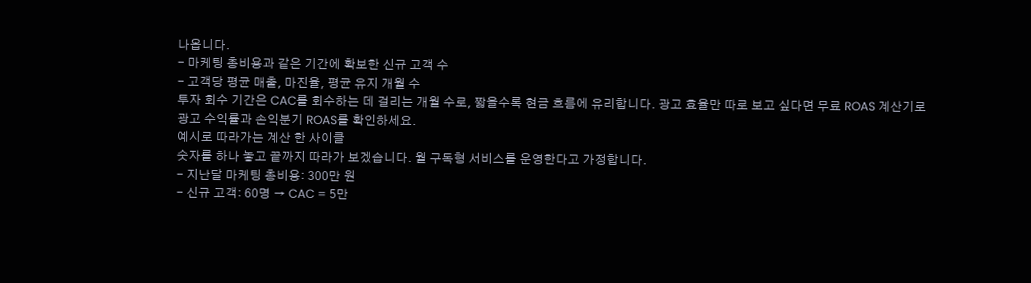나옵니다.
- 마케팅 총비용과 같은 기간에 확보한 신규 고객 수
- 고객당 평균 매출, 마진율, 평균 유지 개월 수
투자 회수 기간은 CAC를 회수하는 데 걸리는 개월 수로, 짧을수록 현금 흐름에 유리합니다. 광고 효율만 따로 보고 싶다면 무료 ROAS 계산기로 광고 수익률과 손익분기 ROAS를 확인하세요.
예시로 따라가는 계산 한 사이클
숫자를 하나 놓고 끝까지 따라가 보겠습니다. 월 구독형 서비스를 운영한다고 가정합니다.
- 지난달 마케팅 총비용: 300만 원
- 신규 고객: 60명 → CAC = 5만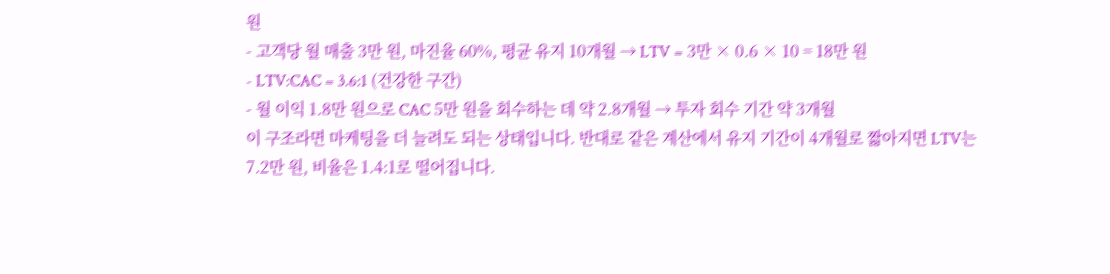원
- 고객당 월 매출 3만 원, 마진율 60%, 평균 유지 10개월 → LTV = 3만 × 0.6 × 10 = 18만 원
- LTV:CAC = 3.6:1 (건강한 구간)
- 월 이익 1.8만 원으로 CAC 5만 원을 회수하는 데 약 2.8개월 → 투자 회수 기간 약 3개월
이 구조라면 마케팅을 더 늘려도 되는 상태입니다. 반대로 같은 계산에서 유지 기간이 4개월로 짧아지면 LTV는 7.2만 원, 비율은 1.4:1로 떨어집니다.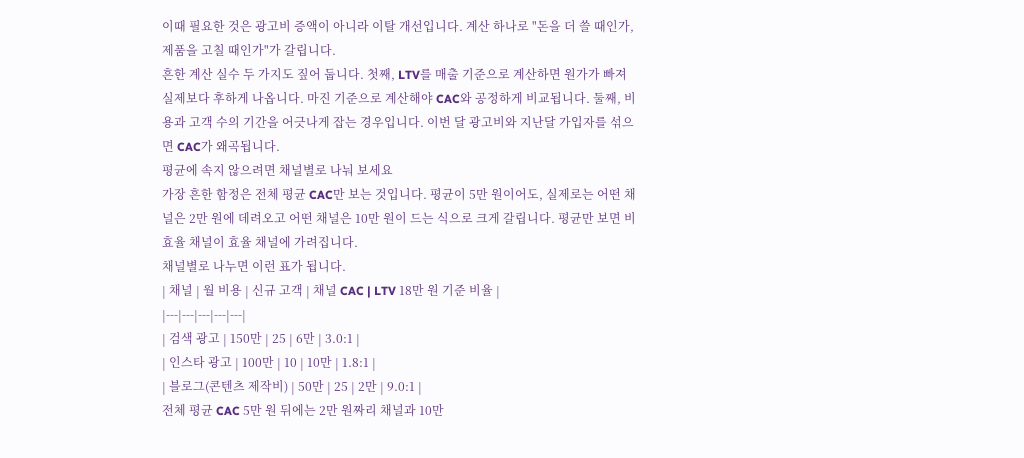이때 필요한 것은 광고비 증액이 아니라 이탈 개선입니다. 계산 하나로 "돈을 더 쓸 때인가, 제품을 고칠 때인가"가 갈립니다.
흔한 계산 실수 두 가지도 짚어 둡니다. 첫째, LTV를 매출 기준으로 계산하면 원가가 빠져 실제보다 후하게 나옵니다. 마진 기준으로 계산해야 CAC와 공정하게 비교됩니다. 둘째, 비용과 고객 수의 기간을 어긋나게 잡는 경우입니다. 이번 달 광고비와 지난달 가입자를 섞으면 CAC가 왜곡됩니다.
평균에 속지 않으려면 채널별로 나눠 보세요
가장 흔한 함정은 전체 평균 CAC만 보는 것입니다. 평균이 5만 원이어도, 실제로는 어떤 채널은 2만 원에 데려오고 어떤 채널은 10만 원이 드는 식으로 크게 갈립니다. 평균만 보면 비효율 채널이 효율 채널에 가려집니다.
채널별로 나누면 이런 표가 됩니다.
| 채널 | 월 비용 | 신규 고객 | 채널 CAC | LTV 18만 원 기준 비율 |
|---|---|---|---|---|
| 검색 광고 | 150만 | 25 | 6만 | 3.0:1 |
| 인스타 광고 | 100만 | 10 | 10만 | 1.8:1 |
| 블로그(콘텐츠 제작비) | 50만 | 25 | 2만 | 9.0:1 |
전체 평균 CAC 5만 원 뒤에는 2만 원짜리 채널과 10만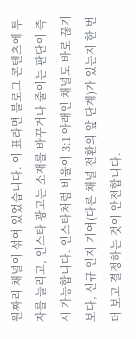원짜리 채널이 섞여 있었습니다. 이 표라면 블로그 콘텐츠에 투자를 늘리고, 인스타 광고는 소재를 바꾸거나 줄이는 판단이 즉시 가능합니다. 인스타처럼 비율이 3:1 아래인 채널도 바로 끊기보다, 신규 인지 기여(다른 채널 전환의 앞 단계)가 있는지 한 번 더 보고 결정하는 것이 안전합니다.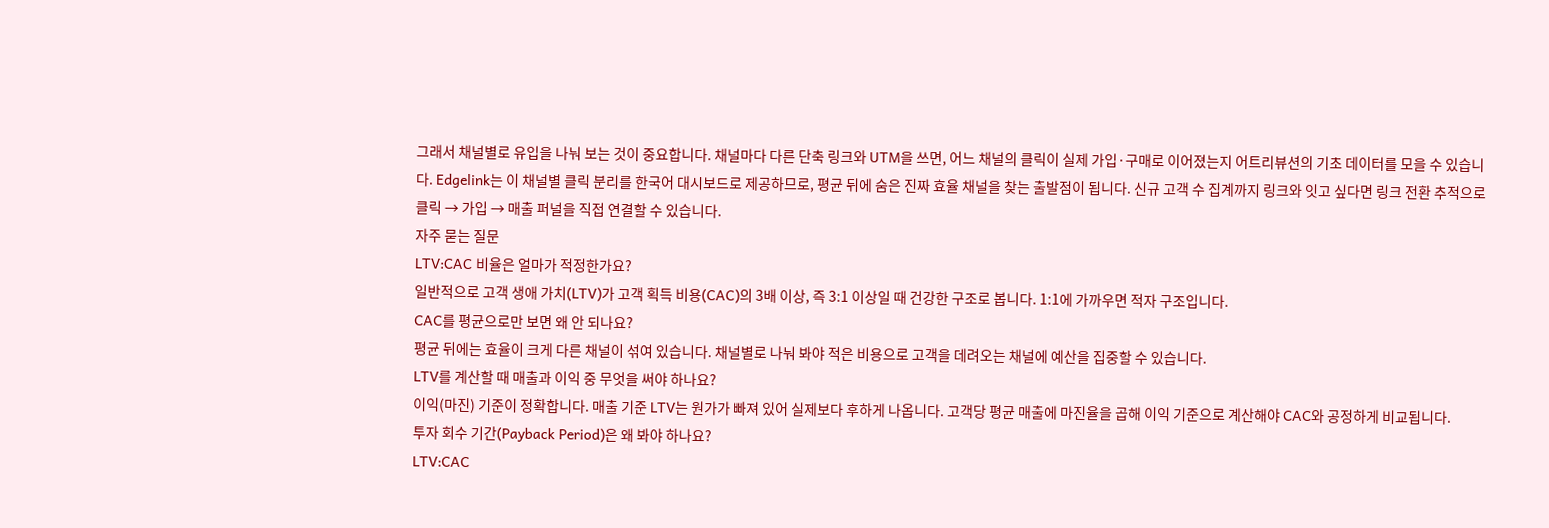그래서 채널별로 유입을 나눠 보는 것이 중요합니다. 채널마다 다른 단축 링크와 UTM을 쓰면, 어느 채널의 클릭이 실제 가입·구매로 이어졌는지 어트리뷰션의 기초 데이터를 모을 수 있습니다. Edgelink는 이 채널별 클릭 분리를 한국어 대시보드로 제공하므로, 평균 뒤에 숨은 진짜 효율 채널을 찾는 출발점이 됩니다. 신규 고객 수 집계까지 링크와 잇고 싶다면 링크 전환 추적으로 클릭 → 가입 → 매출 퍼널을 직접 연결할 수 있습니다.
자주 묻는 질문
LTV:CAC 비율은 얼마가 적정한가요?
일반적으로 고객 생애 가치(LTV)가 고객 획득 비용(CAC)의 3배 이상, 즉 3:1 이상일 때 건강한 구조로 봅니다. 1:1에 가까우면 적자 구조입니다.
CAC를 평균으로만 보면 왜 안 되나요?
평균 뒤에는 효율이 크게 다른 채널이 섞여 있습니다. 채널별로 나눠 봐야 적은 비용으로 고객을 데려오는 채널에 예산을 집중할 수 있습니다.
LTV를 계산할 때 매출과 이익 중 무엇을 써야 하나요?
이익(마진) 기준이 정확합니다. 매출 기준 LTV는 원가가 빠져 있어 실제보다 후하게 나옵니다. 고객당 평균 매출에 마진율을 곱해 이익 기준으로 계산해야 CAC와 공정하게 비교됩니다.
투자 회수 기간(Payback Period)은 왜 봐야 하나요?
LTV:CAC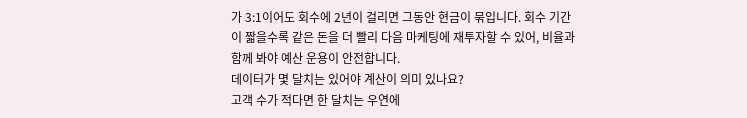가 3:1이어도 회수에 2년이 걸리면 그동안 현금이 묶입니다. 회수 기간이 짧을수록 같은 돈을 더 빨리 다음 마케팅에 재투자할 수 있어, 비율과 함께 봐야 예산 운용이 안전합니다.
데이터가 몇 달치는 있어야 계산이 의미 있나요?
고객 수가 적다면 한 달치는 우연에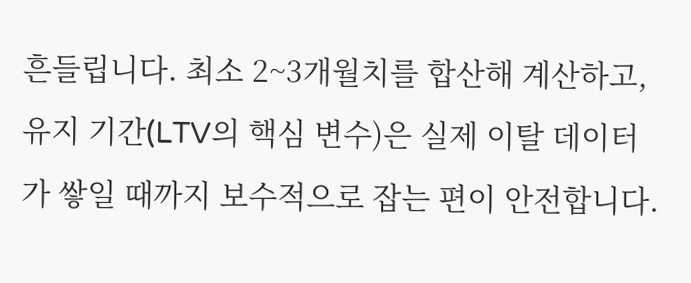흔들립니다. 최소 2~3개월치를 합산해 계산하고, 유지 기간(LTV의 핵심 변수)은 실제 이탈 데이터가 쌓일 때까지 보수적으로 잡는 편이 안전합니다.